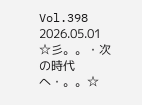Vol.398
2026.05.01
☆彡。。・次の時代へ・。。☆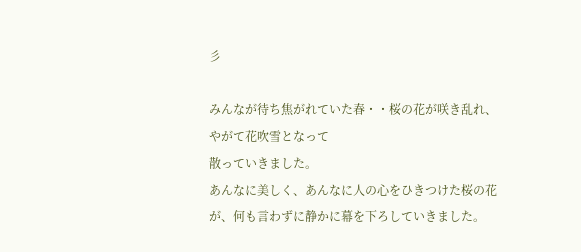彡

みんなが待ち焦がれていた春・・桜の花が咲き乱れ、やがて花吹雪となって
散っていきました。
あんなに美しく、あんなに人の心をひきつけた桜の花が、何も言わずに静かに幕を下ろしていきました。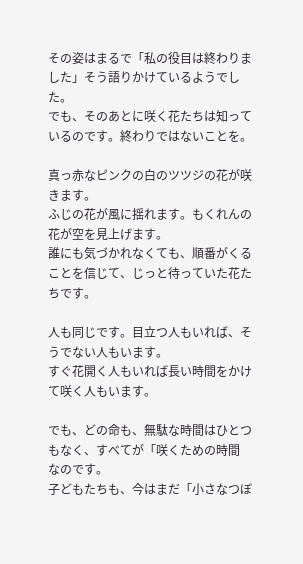その姿はまるで「私の役目は終わりました」そう語りかけているようでした。
でも、そのあとに咲く花たちは知っているのです。終わりではないことを。

真っ赤なピンクの白のツツジの花が咲きます。
ふじの花が風に揺れます。もくれんの花が空を見上げます。
誰にも気づかれなくても、順番がくることを信じて、じっと待っていた花たちです。

人も同じです。目立つ人もいれば、そうでない人もいます。
すぐ花開く人もいれば長い時間をかけて咲く人もいます。

でも、どの命も、無駄な時間はひとつもなく、すべてが「咲くための時間
なのです。
子どもたちも、今はまだ「小さなつぼ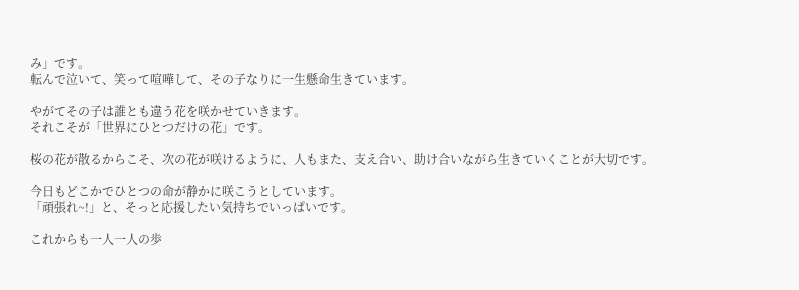み」です。
転んで泣いて、笑って喧嘩して、その子なりに一生懸命生きています。

やがてその子は誰とも違う花を咲かせていきます。
それこそが「世界にひとつだけの花」です。

桜の花が散るからこそ、次の花が咲けるように、人もまた、支え合い、助け合いながら生きていくことが大切です。

今日もどこかでひとつの命が静かに咲こうとしています。
「頑張れ~!」と、そっと応援したい気持ちでいっぱいです。

これからも一人一人の歩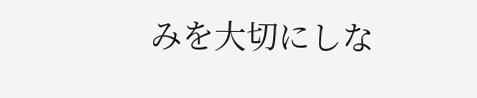みを大切にしな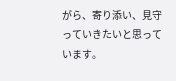がら、寄り添い、見守っていきたいと思っています。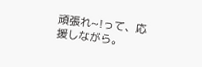頑張れ~!って、応援しながら。